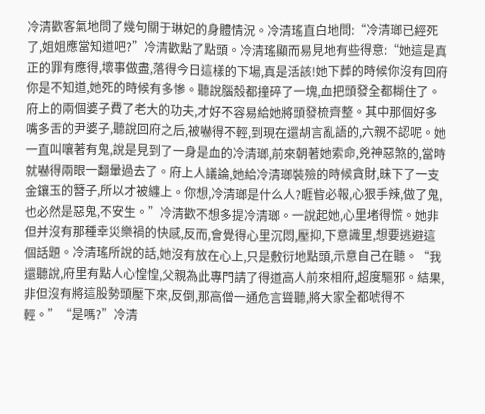冷清歡客氣地問了幾句關于琳妃的身體情況。冷清瑤直白地問:“冷清瑯已經死了,姐姐應當知道吧?”冷清歡點了點頭。冷清瑤顯而易見地有些得意:“她這是真正的罪有應得,壞事做盡,落得今日這樣的下場,真是活該!她下葬的時候你沒有回府你是不知道,她死的時候有多慘。聽說腦殼都撞碎了一塊,血把頭發全都糊住了。府上的兩個婆子費了老大的功夫,才好不容易給她將頭發梳齊整。其中那個好多嘴多舌的尹婆子,聽說回府之后,被嚇得不輕,到現在還胡言亂語的,六親不認呢。她一直叫嚷著有鬼,說是見到了一身是血的冷清瑯,前來朝著她索命,兇神惡煞的,當時就嚇得兩眼一翻暈過去了。府上人議論,她給冷清瑯裝殮的時候貪財,昧下了一支金鑲玉的簪子,所以才被纏上。你想,冷清瑯是什么人?睚眥必報,心狠手辣,做了鬼,也必然是惡鬼,不安生。”冷清歡不想多提冷清瑯。一說起她,心里堵得慌。她非但并沒有那種幸災樂禍的快感,反而,會覺得心里沉悶,壓抑,下意識里,想要逃避這個話題。冷清瑤所說的話,她沒有放在心上,只是敷衍地點頭,示意自己在聽。“我還聽說,府里有點人心惶惶,父親為此專門請了得道高人前來相府,超度驅邪。結果,非但沒有將這股勢頭壓下來,反倒,那高僧一通危言聳聽,將大家全都唬得不輕。”“是嗎?”冷清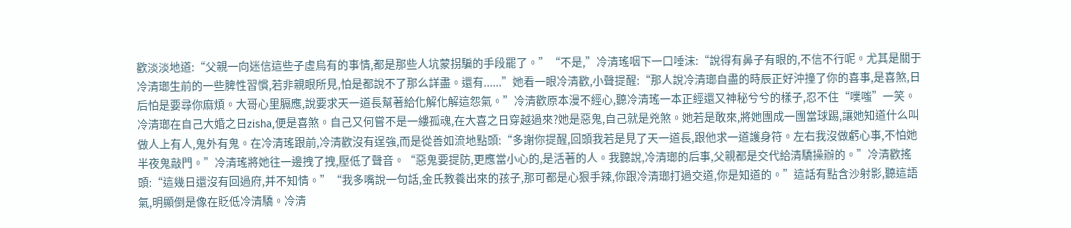歡淡淡地道:“父親一向迷信這些子虛烏有的事情,都是那些人坑蒙拐騙的手段罷了。”“不是,”冷清瑤咽下一口唾沫:“說得有鼻子有眼的,不信不行呢。尤其是關于冷清瑯生前的一些脾性習慣,若非親眼所見,怕是都說不了那么詳盡。還有......”她看一眼冷清歡,小聲提醒:“那人說冷清瑯自盡的時辰正好沖撞了你的喜事,是喜煞,日后怕是要尋你麻煩。大哥心里膈應,說要求天一道長幫著給化解化解這怨氣。”冷清歡原本漫不經心,聽冷清瑤一本正經還又神秘兮兮的樣子,忍不住“噗嗤”一笑。冷清瑯在自己大婚之日zisha,便是喜煞。自己又何嘗不是一縷孤魂,在大喜之日穿越過來?她是惡鬼,自己就是兇煞。她若是敢來,將她團成一團當球踢,讓她知道什么叫做人上有人,鬼外有鬼。在冷清瑤跟前,冷清歡沒有逞強,而是從善如流地點頭:“多謝你提醒,回頭我若是見了天一道長,跟他求一道護身符。左右我沒做虧心事,不怕她半夜鬼敲門。”冷清瑤將她往一邊拽了拽,壓低了聲音。“惡鬼要提防,更應當小心的,是活著的人。我聽說,冷清瑯的后事,父親都是交代給清驕操辦的。”冷清歡搖頭:“這幾日還沒有回過府,并不知情。”“我多嘴說一句話,金氏教養出來的孩子,那可都是心狠手辣,你跟冷清瑯打過交道,你是知道的。”這話有點含沙射影,聽這語氣,明顯倒是像在貶低冷清驕。冷清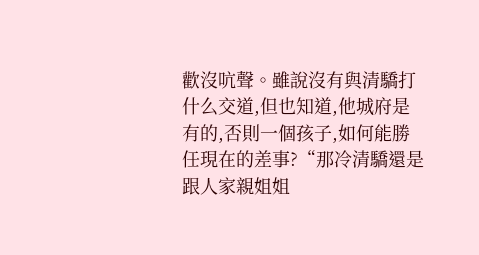歡沒吭聲。雖說沒有與清驕打什么交道,但也知道,他城府是有的,否則一個孩子,如何能勝任現在的差事?“那冷清驕還是跟人家親姐姐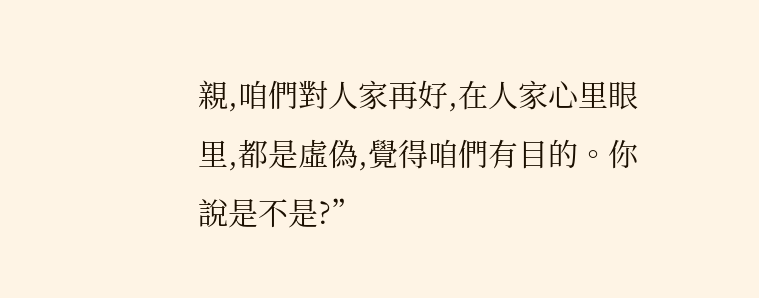親,咱們對人家再好,在人家心里眼里,都是虛偽,覺得咱們有目的。你說是不是?”